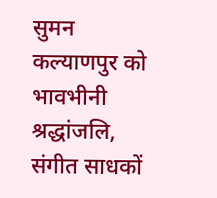सुमन कल्याणपुर को भावभीनी श्रद्धांजलि, संगीत साधकों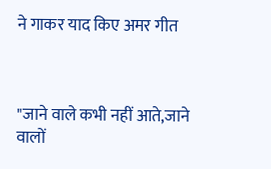ने गाकर याद किए अमर गीत



"जाने वाले कभी नहीं आते,जाने वालों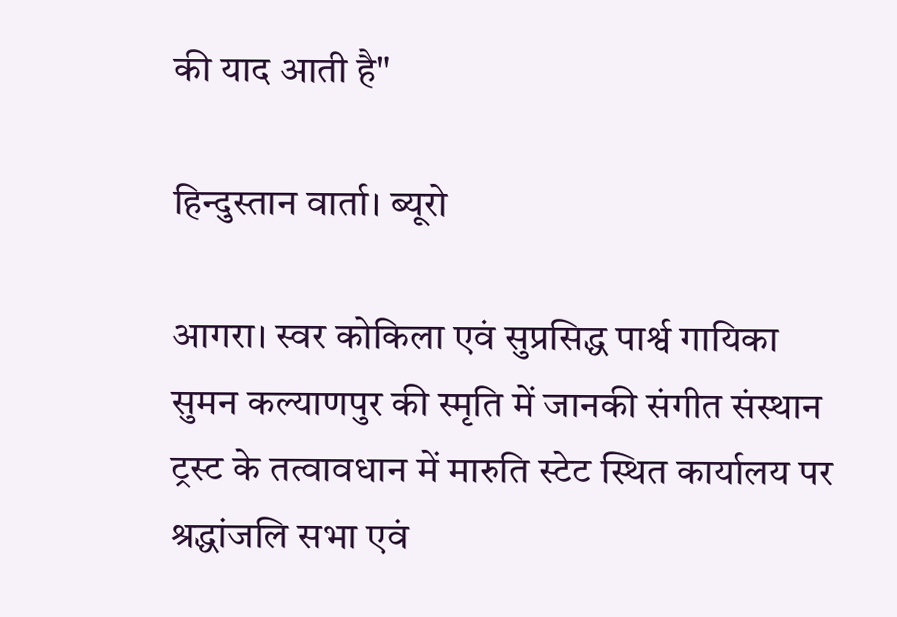की याद आती है"

हिन्दुस्तान वार्ता। ब्यूरो

आगरा। स्वर कोकिला एवं सुप्रसिद्ध पार्श्व गायिका सुमन कल्याणपुर की स्मृति में जानकी संगीत संस्थान ट्रस्ट के तत्वावधान में मारुति स्टेट स्थित कार्यालय पर श्रद्धांजलि सभा एवं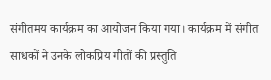संगीतमय कार्यक्रम का आयोजन किया गया। कार्यक्रम में संगीत साधकों ने उनके लोकप्रिय गीतों की प्रस्तुति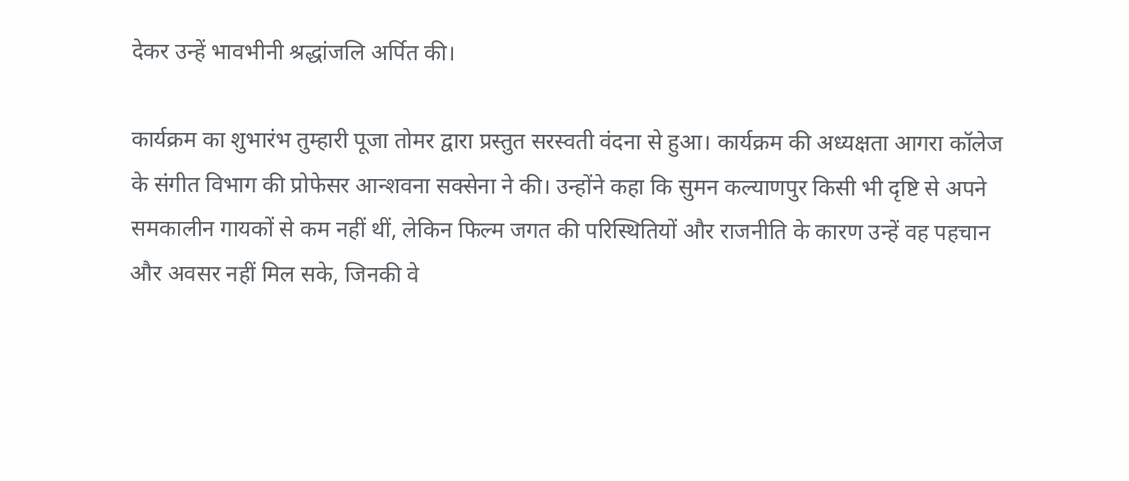देकर उन्हें भावभीनी श्रद्धांजलि अर्पित की।

कार्यक्रम का शुभारंभ तुम्हारी पूजा तोमर द्वारा प्रस्तुत सरस्वती वंदना से हुआ। कार्यक्रम की अध्यक्षता आगरा कॉलेज के संगीत विभाग की प्रोफेसर आन्शवना सक्सेना ने की। उन्होंने कहा कि सुमन कल्याणपुर किसी भी दृष्टि से अपने समकालीन गायकों से कम नहीं थीं, लेकिन फिल्म जगत की परिस्थितियों और राजनीति के कारण उन्हें वह पहचान और अवसर नहीं मिल सके, जिनकी वे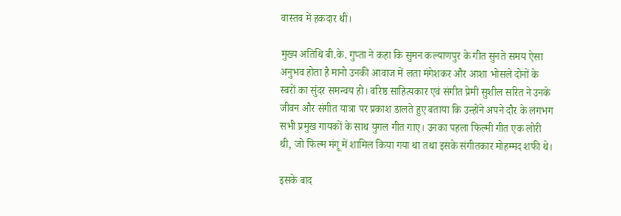वास्तव में हकदार थीं।

मुख्य अतिथि बी.के. गुप्ता ने कहा कि सुमन कल्याणपुर के गीत सुनते समय ऐसा अनुभव होता है मानो उनकी आवाज में लता मंगेशकर और आशा भोसले दोनों के स्वरों का सुंदर समन्वय हो। वरिष्ठ साहित्यकार एवं संगीत प्रेमी सुशील सरित ने उनके जीवन और संगीत यात्रा पर प्रकाश डालते हुए बताया कि उन्होंने अपने दौर के लगभग सभी प्रमुख गायकों के साथ युगल गीत गाए। उनका पहला फिल्मी गीत एक लोरी थी, जो फिल्म मंगू में शामिल किया गया था तथा इसके संगीतकार मोहम्मद शफी थे।

इसके बाद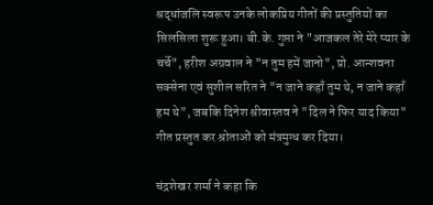श्रद्धांजलि स्वरूप उनके लोकप्रिय गीतों की प्रस्तुतियों का सिलसिला शुरू हुआ। बी.के. गुप्ता ने "आजकल तेरे मेरे प्यार के चर्चे", हरीश अग्रवाल ने "न तुम हमें जानो", प्रो. आन्शवना सक्सेना एवं सुशील सरित ने "न जाने कहाँ तुम थे, न जाने कहाँ हम थे", जबकि दिनेश श्रीवास्तव ने "दिल ने फिर याद किया" गीत प्रस्तुत कर श्रोताओं को मंत्रमुग्ध कर दिया।

चंद्रशेखर शर्मा ने कहा कि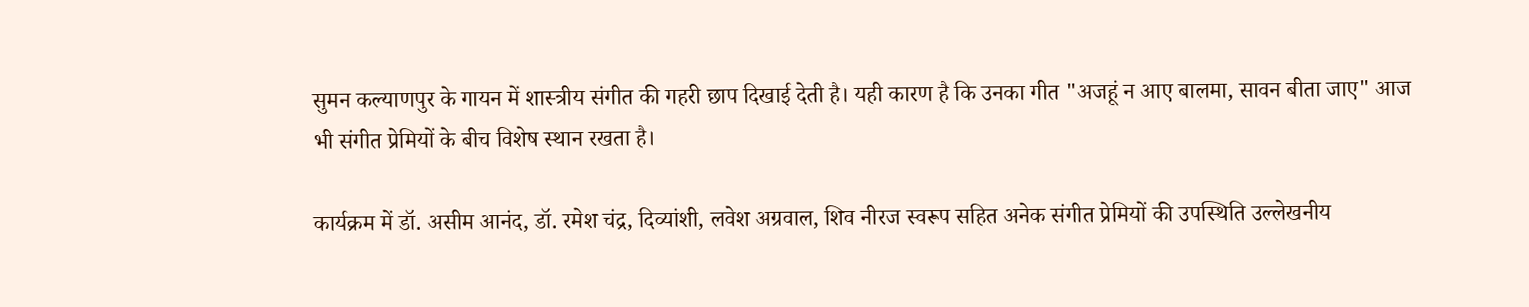सुमन कल्याणपुर के गायन में शास्त्रीय संगीत की गहरी छाप दिखाई देती है। यही कारण है कि उनका गीत "अजहूं न आए बालमा, सावन बीता जाए" आज भी संगीत प्रेमियों के बीच विशेष स्थान रखता है।

कार्यक्रम में डॉ. असीम आनंद, डॉ. रमेश चंद्र, दिव्यांशी, लवेश अग्रवाल, शिव नीरज स्वरूप सहित अनेक संगीत प्रेमियों की उपस्थिति उल्लेखनीय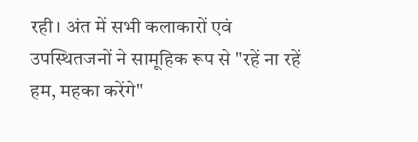रही। अंत में सभी कलाकारों एवं उपस्थितजनों ने सामूहिक रूप से "रहें ना रहें हम, महका करेंगे"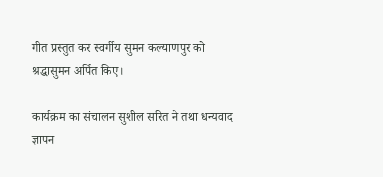गीत प्रस्तुत कर स्वर्गीय सुमन कल्याणपुर को श्रद्धासुमन अर्पित किए।

कार्यक्रम का संचालन सुशील सरित ने तथा धन्यवाद ज्ञापन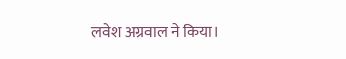लवेश अग्रवाल ने किया।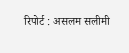रिपोर्ट : असलम सलीमी